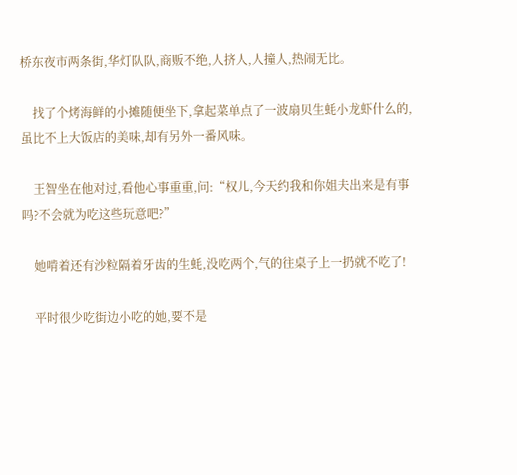桥东夜市两条街,华灯队队,商贩不绝,人挤人,人撞人,热闹无比。

    找了个烤海鲜的小摊随便坐下,拿起菜单点了一波扇贝生蚝小龙虾什么的,虽比不上大饭店的美味,却有另外一番风味。

    王智坐在他对过,看他心事重重,问:“权儿,今天约我和你姐夫出来是有事吗?不会就为吃这些玩意吧?”

    她啃着还有沙粒隔着牙齿的生蚝,没吃两个,气的往桌子上一扔就不吃了!

    平时很少吃街边小吃的她,要不是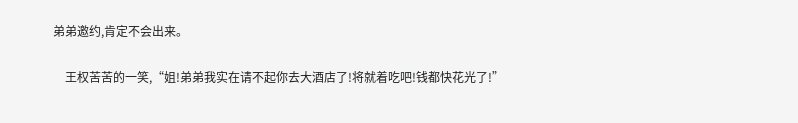弟弟邀约,肯定不会出来。

    王权苦苦的一笑,“姐!弟弟我实在请不起你去大酒店了!将就着吃吧!钱都快花光了!”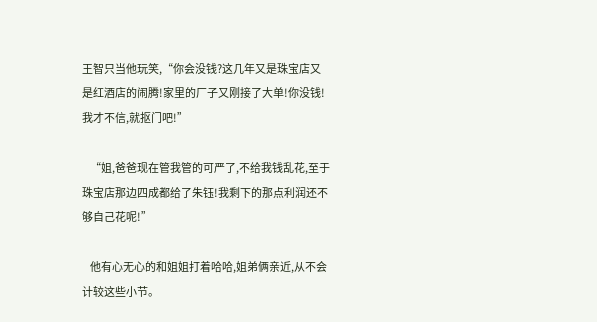王智只当他玩笑,“你会没钱?这几年又是珠宝店又是红酒店的闹腾!家里的厂子又刚接了大单!你没钱!我才不信,就抠门吧!”

    “姐,爸爸现在管我管的可严了,不给我钱乱花,至于珠宝店那边四成都给了朱钰!我剩下的那点利润还不够自己花呢!”

    他有心无心的和姐姐打着哈哈,姐弟俩亲近,从不会计较这些小节。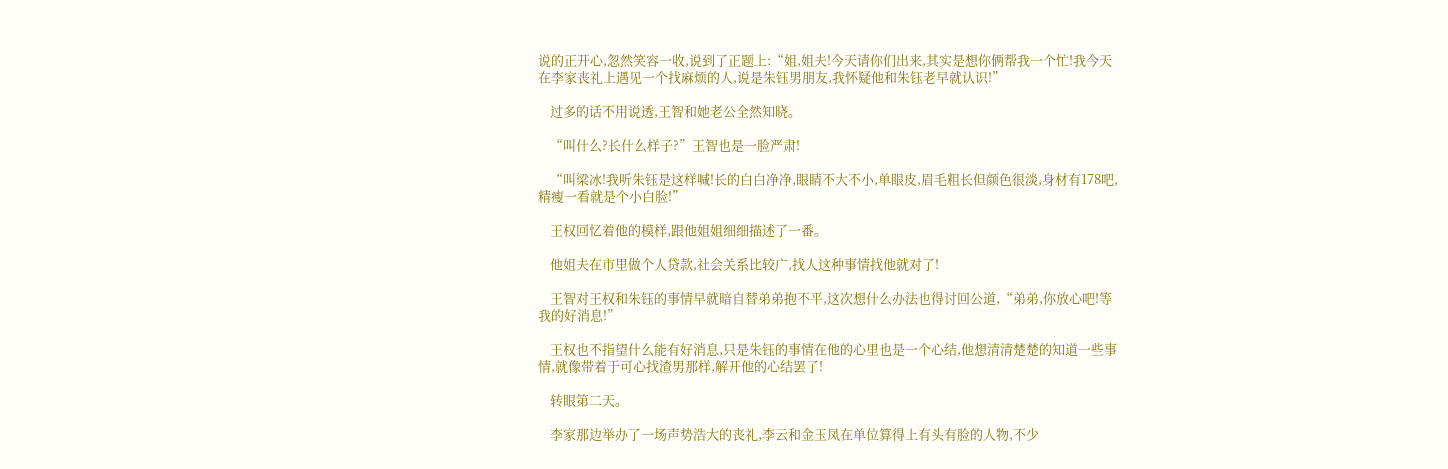说的正开心,忽然笑容一收,说到了正题上:“姐,姐夫!今天请你们出来,其实是想你俩帮我一个忙!我今天在李家丧礼上遇见一个找麻烦的人,说是朱钰男朋友,我怀疑他和朱钰老早就认识!”

    过多的话不用说透,王智和她老公全然知晓。

    “叫什么?长什么样子?”王智也是一脸严肃!

    “叫梁冰!我听朱钰是这样喊!长的白白净净,眼睛不大不小,单眼皮,眉毛粗长但颜色很淡,身材有178吧,精瘦一看就是个小白脸!”

    王权回忆着他的模样,跟他姐姐细细描述了一番。

    他姐夫在市里做个人贷款,社会关系比较广,找人这种事情找他就对了!

    王智对王权和朱钰的事情早就暗自替弟弟抱不平,这次想什么办法也得讨回公道,“弟弟,你放心吧!等我的好消息!”

    王权也不指望什么能有好消息,只是朱钰的事情在他的心里也是一个心结,他想清清楚楚的知道一些事情,就像带着于可心找渣男那样,解开他的心结罢了!

    转眼第二天。

    李家那边举办了一场声势浩大的丧礼,李云和金玉凤在单位算得上有头有脸的人物,不少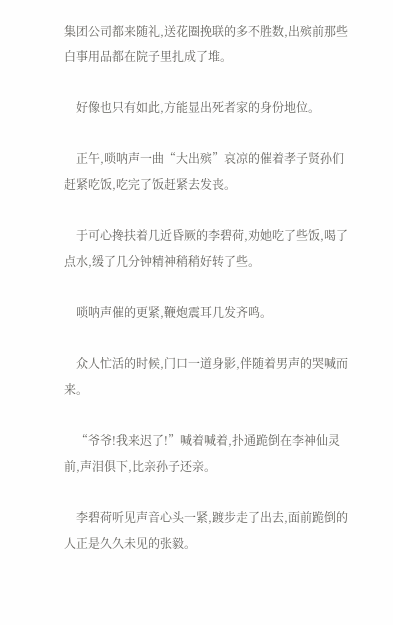集团公司都来随礼,送花圈挽联的多不胜数,出殡前那些白事用品都在院子里扎成了堆。

    好像也只有如此,方能显出死者家的身份地位。

    正午,唢呐声一曲“大出殡”哀凉的催着孝子贤孙们赶紧吃饭,吃完了饭赶紧去发丧。

    于可心搀扶着几近昏厥的李碧荷,劝她吃了些饭,喝了点水,缓了几分钟精神稍稍好转了些。

    唢呐声催的更紧,鞭炮震耳几发齐鸣。

    众人忙活的时候,门口一道身影,伴随着男声的哭喊而来。

    “爷爷!我来迟了!”喊着喊着,扑通跪倒在李神仙灵前,声泪俱下,比亲孙子还亲。

    李碧荷听见声音心头一紧,踱步走了出去,面前跪倒的人正是久久未见的张毅。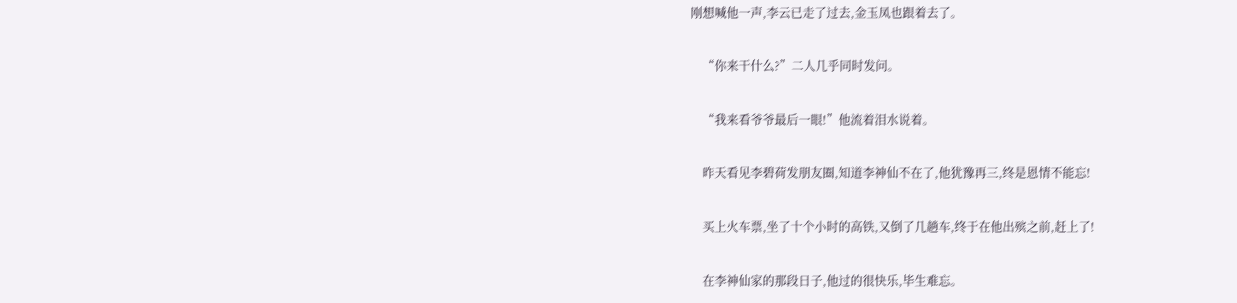刚想喊他一声,李云已走了过去,金玉凤也跟着去了。

    “你来干什么?”二人几乎同时发问。

    “我来看爷爷最后一眼!”他流着泪水说着。

    昨天看见李碧荷发朋友圈,知道李神仙不在了,他犹豫再三,终是恩情不能忘!

    买上火车票,坐了十个小时的高铁,又倒了几趟车,终于在他出殡之前,赶上了!

    在李神仙家的那段日子,他过的很快乐,毕生难忘。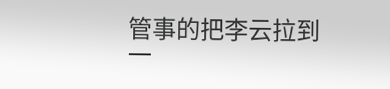管事的把李云拉到一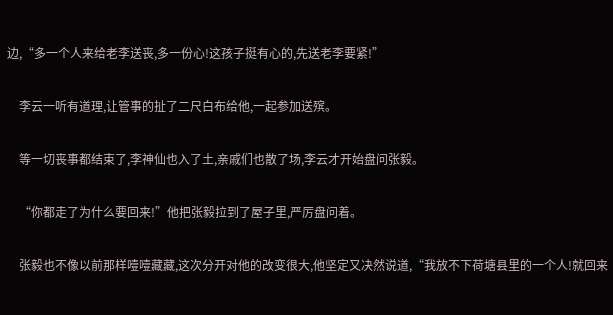边,“多一个人来给老李送丧,多一份心!这孩子挺有心的,先送老李要紧!”

    李云一听有道理,让管事的扯了二尺白布给他,一起参加送殡。

    等一切丧事都结束了,李神仙也入了土,亲戚们也散了场,李云才开始盘问张毅。

    “你都走了为什么要回来!”他把张毅拉到了屋子里,严厉盘问着。

    张毅也不像以前那样噎噎藏藏,这次分开对他的改变很大,他坚定又决然说道,“我放不下荷塘县里的一个人!就回来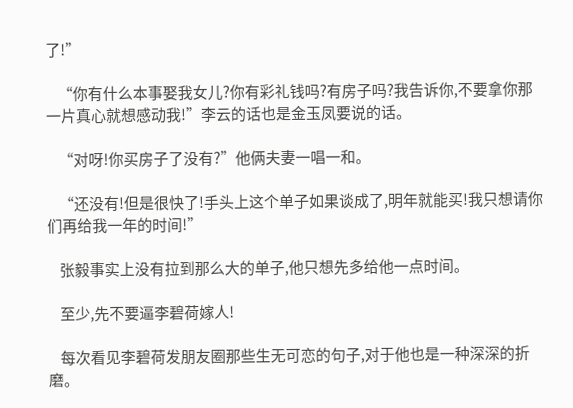了!”

    “你有什么本事娶我女儿?你有彩礼钱吗?有房子吗?我告诉你,不要拿你那一片真心就想感动我!”李云的话也是金玉凤要说的话。

    “对呀!你买房子了没有?”他俩夫妻一唱一和。

    “还没有!但是很快了!手头上这个单子如果谈成了,明年就能买!我只想请你们再给我一年的时间!”

    张毅事实上没有拉到那么大的单子,他只想先多给他一点时间。

    至少,先不要逼李碧荷嫁人!

    每次看见李碧荷发朋友圈那些生无可恋的句子,对于他也是一种深深的折磨。